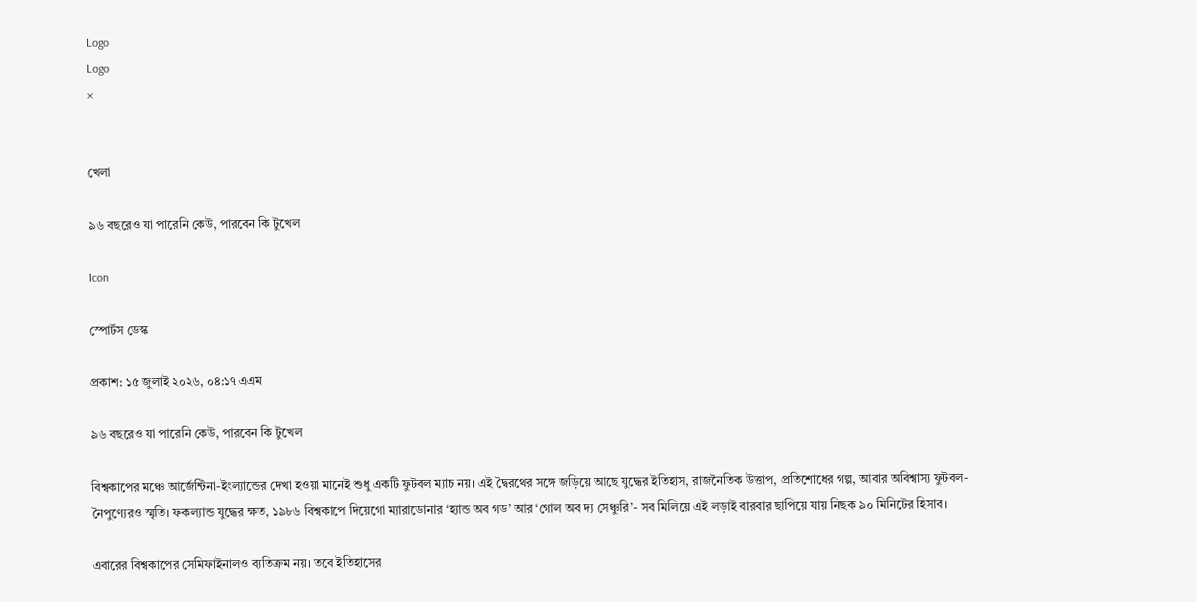Logo
Logo
×


খেলা

৯৬ বছরেও যা পারেনি কেউ, পারবেন কি টুখেল

Icon

স্পোর্টস ডেস্ক

প্রকাশ: ১৫ জুলাই ২০২৬, ০৪:১৭ এএম

৯৬ বছরেও যা পারেনি কেউ, পারবেন কি টুখেল

বিশ্বকাপের মঞ্চে আর্জেন্টিনা-ইংল্যান্ডের দেখা হওয়া মানেই শুধু একটি ফুটবল ম্যাচ নয়। এই দ্বৈরথের সঙ্গে জড়িয়ে আছে যুদ্ধের ইতিহাস, রাজনৈতিক উত্তাপ, প্রতিশোধের গল্প, আবার অবিশ্বাস্য ফুটবল-নৈপুণ্যেরও স্মৃতি। ফকল্যান্ড যুদ্ধের ক্ষত, ১৯৮৬ বিশ্বকাপে দিয়েগো ম্যারাডোনার ‘হ্যান্ড অব গড’ আর ‘গোল অব দ্য সেঞ্চুরি’- সব মিলিয়ে এই লড়াই বারবার ছাপিয়ে যায় নিছক ৯০ মিনিটের হিসাব।

এবারের বিশ্বকাপের সেমিফাইনালও ব্যতিক্রম নয়। তবে ইতিহাসের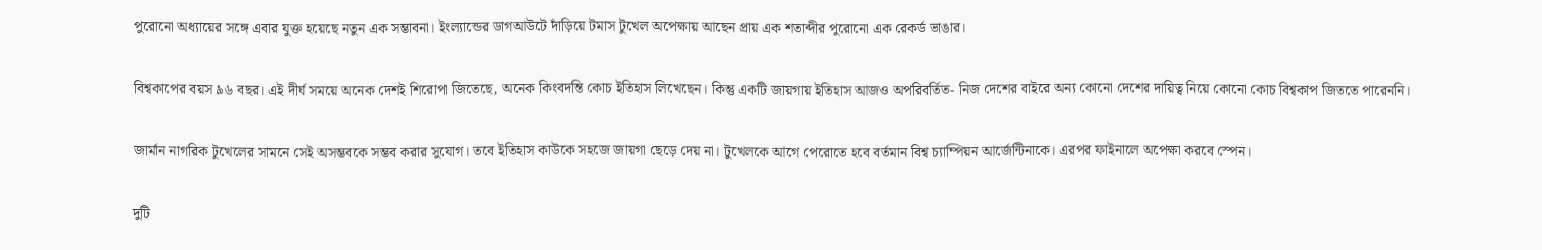পুরোনো অধ্যায়ের সঙ্গে এবার যুক্ত হয়েছে নতুন এক সম্ভাবনা। ইংল্যান্ডের ডাগআউটে দাঁড়িয়ে টমাস টুখেল অপেক্ষায় আছেন প্রায় এক শতাব্দীর পুরোনো এক রেকর্ড ভাঙার।

বিশ্বকাপের বয়স ৯৬ বছর। এই দীর্ঘ সময়ে অনেক দেশই শিরোপা জিতেছে, অনেক কিংবদন্তি কোচ ইতিহাস লিখেছেন। কিন্তু একটি জায়গায় ইতিহাস আজও অপরিবর্তিত- নিজ দেশের বাইরে অন্য কোনো দেশের দায়িত্ব নিয়ে কোনো কোচ বিশ্বকাপ জিততে পারেননি।

জার্মান নাগরিক টুখেলের সামনে সেই অসম্ভবকে সম্ভব করার সুযোগ। তবে ইতিহাস কাউকে সহজে জায়গা ছেড়ে দেয় না। টুখেলকে আগে পেরোতে হবে বর্তমান বিশ্ব চ্যাম্পিয়ন আর্জেন্টিনাকে। এরপর ফাইনালে অপেক্ষা করবে স্পেন।

দুটি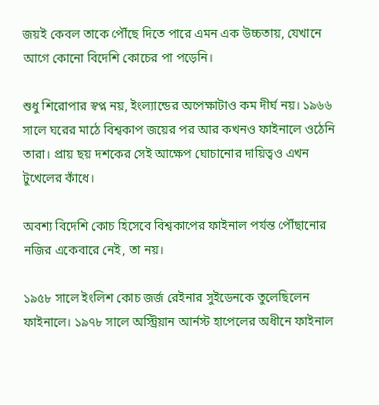জয়ই কেবল তাকে পৌঁছে দিতে পারে এমন এক উচ্চতায়, যেখানে আগে কোনো বিদেশি কোচের পা পড়েনি।

শুধু শিরোপার স্বপ্ন নয়, ইংল্যান্ডের অপেক্ষাটাও কম দীর্ঘ নয়। ১৯৬৬ সালে ঘরের মাঠে বিশ্বকাপ জয়ের পর আর কখনও ফাইনালে ওঠেনি তারা। প্রায় ছয় দশকের সেই আক্ষেপ ঘোচানোর দায়িত্বও এখন টুখেলের কাঁধে।

অবশ্য বিদেশি কোচ হিসেবে বিশ্বকাপের ফাইনাল পর্যন্ত পৌঁছানোর নজির একেবারে নেই, তা নয়।

১৯৫৮ সালে ইংলিশ কোচ জর্জ রেইনার সুইডেনকে তুলেছিলেন ফাইনালে। ১৯৭৮ সালে অস্ট্রিয়ান আর্নস্ট হাপেলের অধীনে ফাইনাল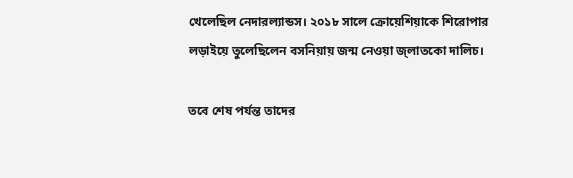খেলেছিল নেদারল্যান্ডস। ২০১৮ সালে ক্রোয়েশিয়াকে শিরোপার লড়াইয়ে তুলেছিলেন বসনিয়ায় জন্ম নেওয়া জ্লাতকো দালিচ।

তবে শেষ পর্যন্ত তাদের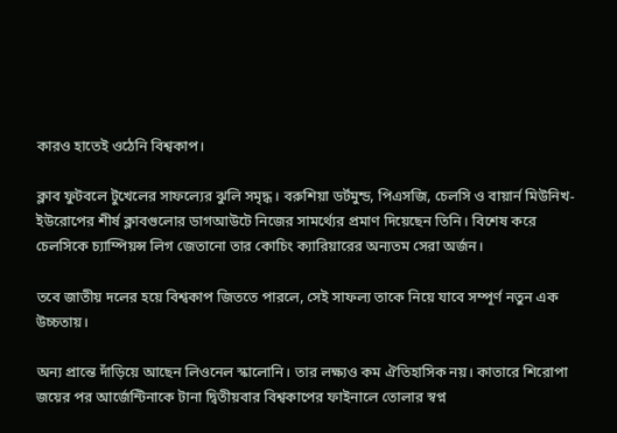কারও হাতেই ওঠেনি বিশ্বকাপ।

ক্লাব ফুটবলে টুখেলের সাফল্যের ঝুলি সমৃদ্ধ। বরুশিয়া ডর্টমুন্ড, পিএসজি, চেলসি ও বায়ার্ন মিউনিখ- ইউরোপের শীর্ষ ক্লাবগুলোর ডাগআউটে নিজের সামর্থ্যের প্রমাণ দিয়েছেন তিনি। বিশেষ করে চেলসিকে চ্যাম্পিয়ন্স লিগ জেতানো তার কোচিং ক্যারিয়ারের অন্যতম সেরা অর্জন।

তবে জাতীয় দলের হয়ে বিশ্বকাপ জিততে পারলে, সেই সাফল্য তাকে নিয়ে যাবে সম্পূর্ণ নতুন এক উচ্চতায়।

অন্য প্রান্তে দাঁড়িয়ে আছেন লিওনেল স্কালোনি। তার লক্ষ্যও কম ঐতিহাসিক নয়। কাতারে শিরোপা জয়ের পর আর্জেন্টিনাকে টানা দ্বিতীয়বার বিশ্বকাপের ফাইনালে তোলার স্বপ্ন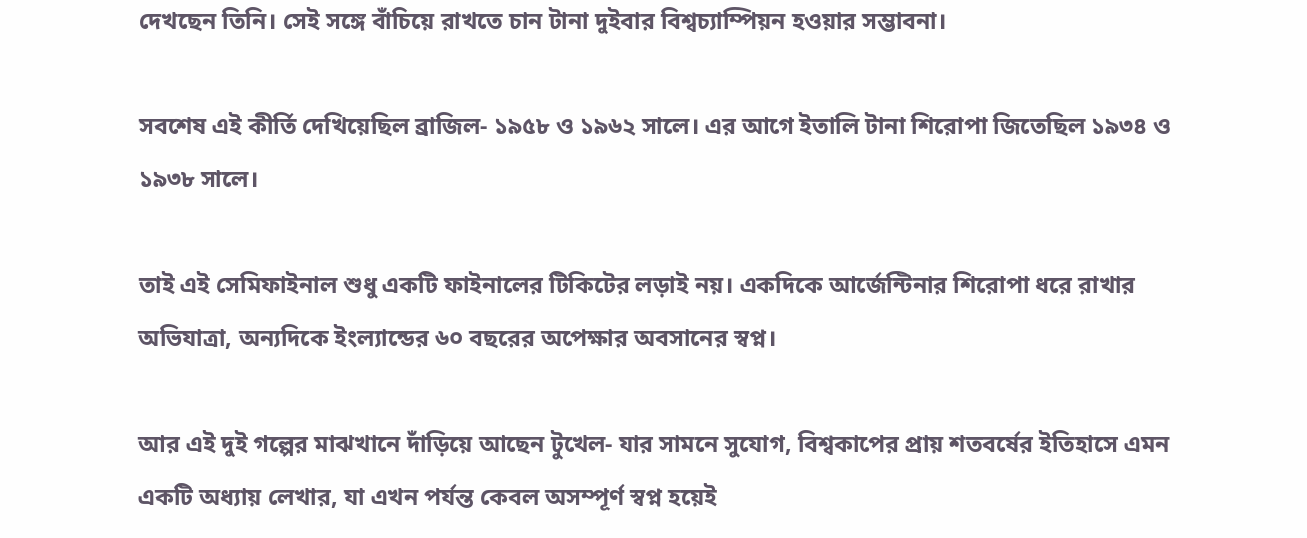দেখছেন তিনি। সেই সঙ্গে বাঁচিয়ে রাখতে চান টানা দুইবার বিশ্বচ্যাম্পিয়ন হওয়ার সম্ভাবনা।

সবশেষ এই কীর্তি দেখিয়েছিল ব্রাজিল- ১৯৫৮ ও ১৯৬২ সালে। এর আগে ইতালি টানা শিরোপা জিতেছিল ১৯৩৪ ও ১৯৩৮ সালে।

তাই এই সেমিফাইনাল শুধু একটি ফাইনালের টিকিটের লড়াই নয়। একদিকে আর্জেন্টিনার শিরোপা ধরে রাখার অভিযাত্রা, অন্যদিকে ইংল্যান্ডের ৬০ বছরের অপেক্ষার অবসানের স্বপ্ন।

আর এই দুই গল্পের মাঝখানে দাঁড়িয়ে আছেন টুখেল- যার সামনে সুযোগ, বিশ্বকাপের প্রায় শতবর্ষের ইতিহাসে এমন একটি অধ্যায় লেখার, যা এখন পর্যন্ত কেবল অসম্পূর্ণ স্বপ্ন হয়েই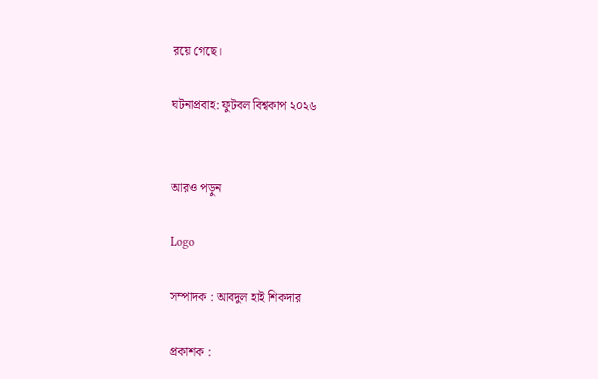রয়ে গেছে।

ঘটনাপ্রবাহ: ফুটবল বিশ্বকাপ ২০২৬


আরও পড়ুন

Logo

সম্পাদক : আবদুল হাই শিকদার

প্রকাশক :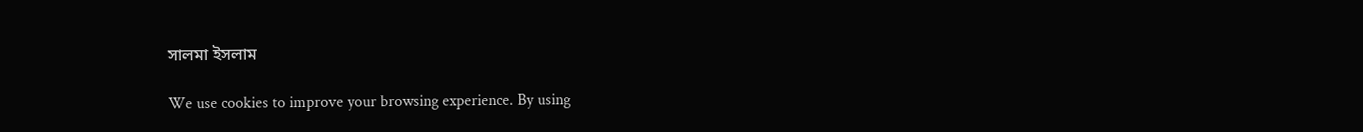সালমা ইসলাম

We use cookies to improve your browsing experience. By using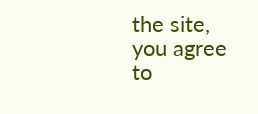the site, you agree to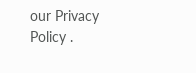our Privacy Policy .